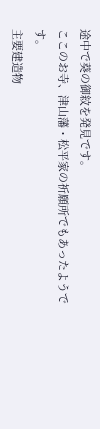途中で葵の御紋を発見です。
ここのお寺、津山藩・松平家の祈願所でもあったようです。
主要建造物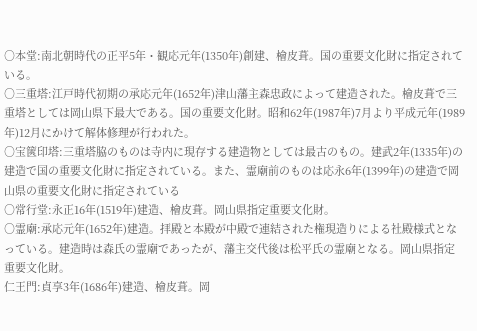○本堂:南北朝時代の正平5年・観応元年(1350年)創建、檜皮葺。国の重要文化財に指定されている。
○三重塔:江戸時代初期の承応元年(1652年)津山藩主森忠政によって建造された。檜皮葺で三重塔としては岡山県下最大である。国の重要文化財。昭和62年(1987年)7月より平成元年(1989年)12月にかけて解体修理が行われた。
○宝篋印塔:三重塔脇のものは寺内に現存する建造物としては最古のもの。建武2年(1335年)の建造で国の重要文化財に指定されている。また、霊廟前のものは応永6年(1399年)の建造で岡山県の重要文化財に指定されている
○常行堂:永正16年(1519年)建造、檜皮葺。岡山県指定重要文化財。
○霊廟:承応元年(1652年)建造。拝殿と本殿が中殿で連結された権現造りによる社殿様式となっている。建造時は森氏の霊廟であったが、藩主交代後は松平氏の霊廟となる。岡山県指定重要文化財。
仁王門:貞享3年(1686年)建造、檜皮葺。岡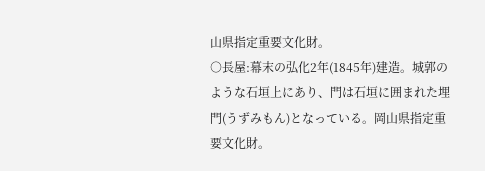山県指定重要文化財。
○長屋:幕末の弘化2年(1845年)建造。城郭のような石垣上にあり、門は石垣に囲まれた埋門(うずみもん)となっている。岡山県指定重要文化財。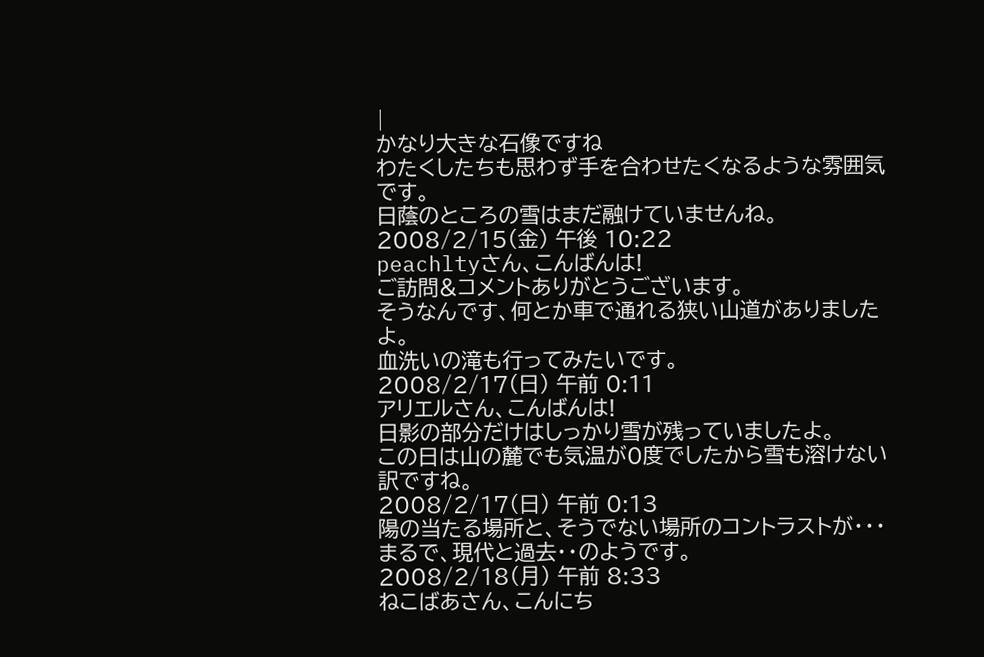|
かなり大きな石像ですね
わたくしたちも思わず手を合わせたくなるような雰囲気です。
日蔭のところの雪はまだ融けていませんね。
2008/2/15(金) 午後 10:22
peachltyさん、こんばんは!
ご訪問&コメントありがとうございます。
そうなんです、何とか車で通れる狭い山道がありましたよ。
血洗いの滝も行ってみたいです。
2008/2/17(日) 午前 0:11
アリエルさん、こんばんは!
日影の部分だけはしっかり雪が残っていましたよ。
この日は山の麓でも気温が0度でしたから雪も溶けない訳ですね。
2008/2/17(日) 午前 0:13
陽の当たる場所と、そうでない場所のコントラストが・・・
まるで、現代と過去・・のようです。
2008/2/18(月) 午前 8:33
ねこばあさん、こんにち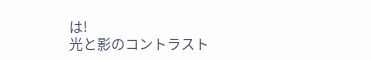は!
光と影のコントラスト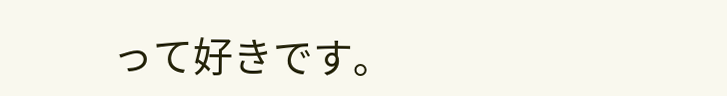って好きです。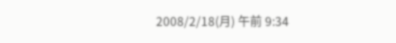2008/2/18(月) 午前 9:34